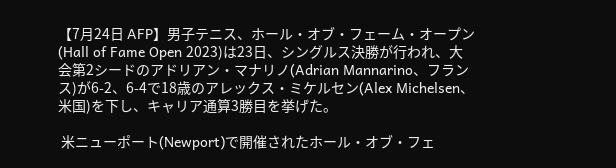【7月24日 AFP】男子テニス、ホール・オブ・フェーム・オープン(Hall of Fame Open 2023)は23日、シングルス決勝が行われ、大会第2シードのアドリアン・マナリノ(Adrian Mannarino、フランス)が6-2、6-4で18歳のアレックス・ミケルセン(Alex Michelsen、米国)を下し、キャリア通算3勝目を挙げた。

 米ニューポート(Newport)で開催されたホール・オブ・フェ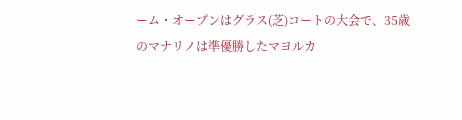ーム・オープンはグラス(芝)コートの大会で、35歳のマナリノは準優勝したマヨルカ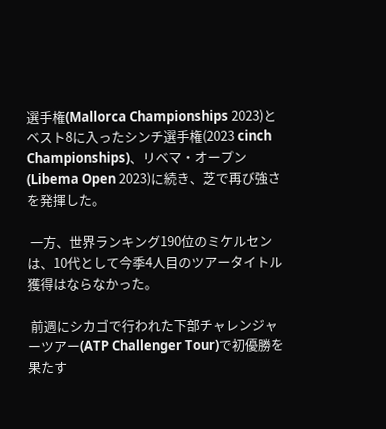選手権(Mallorca Championships 2023)とベスト8に入ったシンチ選手権(2023 cinch Championships)、リベマ・オープン(Libema Open 2023)に続き、芝で再び強さを発揮した。

 一方、世界ランキング190位のミケルセンは、10代として今季4人目のツアータイトル獲得はならなかった。

 前週にシカゴで行われた下部チャレンジャーツアー(ATP Challenger Tour)で初優勝を果たす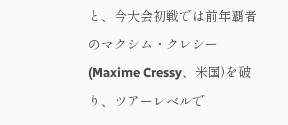と、今大会初戦では前年覇者のマクシム・クレシー(Maxime Cressy、米国)を破り、ツアーレベルで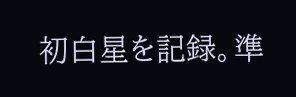初白星を記録。準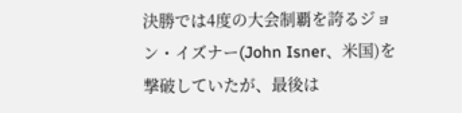決勝では4度の大会制覇を誇るジョン・イズナー(John Isner、米国)を撃破していたが、最後は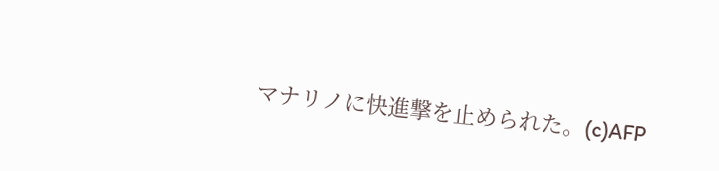マナリノに快進撃を止められた。(c)AFP